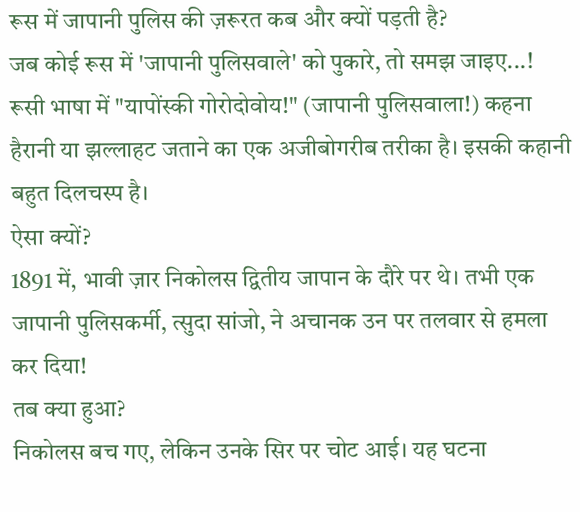रूस में जापानी पुलिस की ज़रूरत कब और क्यों पड़ती है?
जब कोई रूस में 'जापानी पुलिसवाले' को पुकारे, तो समझ जाइए...!
रूसी भाषा में "यापोंस्की गोरोदोवोय!" (जापानी पुलिसवाला!) कहना हैरानी या झल्लाहट जताने का एक अजीबोगरीब तरीका है। इसकी कहानी बहुत दिलचस्प है।
ऐसा क्यों?
1891 में, भावी ज़ार निकोलस द्वितीय जापान के दौरे पर थे। तभी एक जापानी पुलिसकर्मी, त्सुदा सांजो, ने अचानक उन पर तलवार से हमला कर दिया!
तब क्या हुआ?
निकोलस बच गए, लेकिन उनके सिर पर चोट आई। यह घटना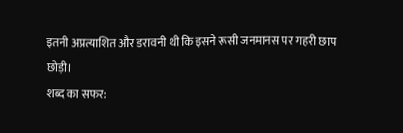इतनी अप्रत्याशित और डरावनी थी कि इसने रूसी जनमानस पर गहरी छाप छोड़ी।
शब्द का सफर: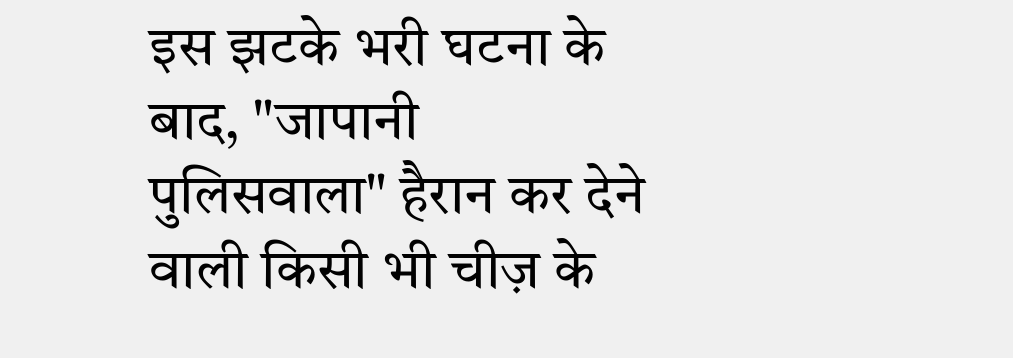इस झटके भरी घटना के बाद, "जापानी पुलिसवाला" हैरान कर देने वाली किसी भी चीज़ के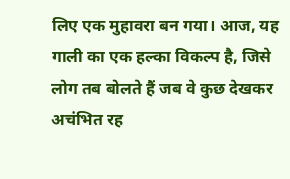लिए एक मुहावरा बन गया। आज, यह गाली का एक हल्का विकल्प है, जिसे लोग तब बोलते हैं जब वे कुछ देखकर अचंभित रह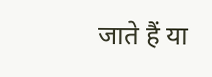जाते हैं या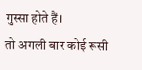गुस्सा होते हैं।
तो अगली बार कोई रूसी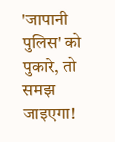'जापानी पुलिस' को पुकारे, तो समझ जाइएगा!